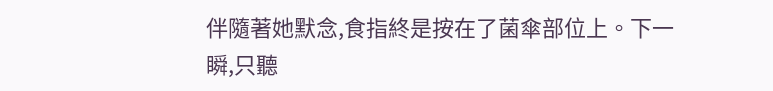伴隨著她默念,食指終是按在了菌傘部位上。下一瞬,只聽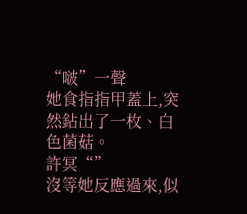“啵”一聲
她食指指甲蓋上,突然鉆出了一枚、白色菌菇。
許冥“”
沒等她反應過來,似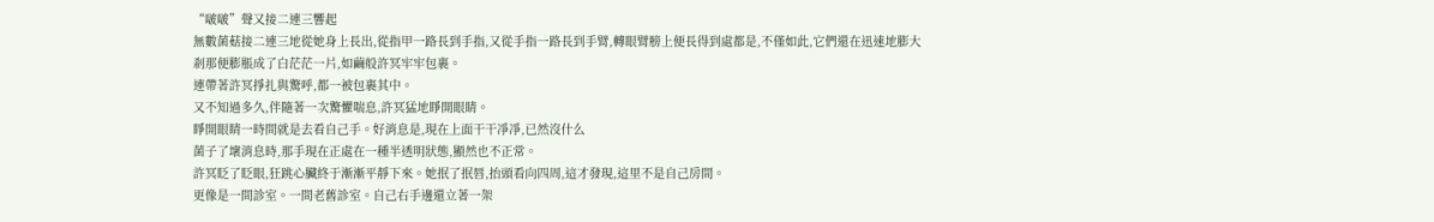“啵啵”聲又接二連三響起
無數菌菇接二連三地從她身上長出,從指甲一路長到手指,又從手指一路長到手臂,轉眼臂膀上便長得到處都是,不僅如此,它們還在迅速地膨大
剎那便膨脹成了白茫茫一片,如繭般許冥牢牢包裹。
連帶著許冥掙扎與驚呼,都一被包裹其中。
又不知過多久,伴隨著一次驚懼喘息,許冥猛地睜開眼睛。
睜開眼睛一時間就是去看自己手。好消息是,現在上面干干凈凈,已然沒什么
菌子了壞消息時,那手現在正處在一種半透明狀態,顯然也不正常。
許冥眨了眨眼,狂跳心臟終于漸漸平靜下來。她抿了抿唇,抬頭看向四周,這才發現,這里不是自己房間。
更像是一間診室。一間老舊診室。自己右手邊還立著一架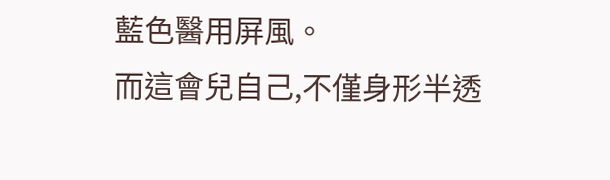藍色醫用屏風。
而這會兒自己,不僅身形半透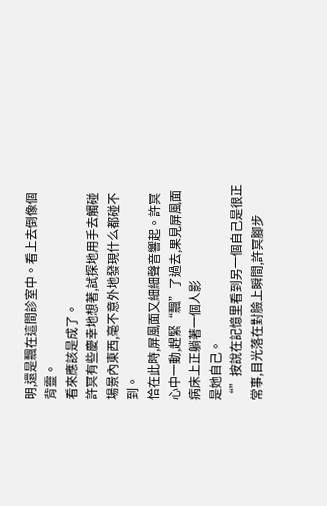明,還是飄在這間診室中。看上去倒像個背靈。
看來應該是成了。
許冥有些慶幸地想著,試探地用手去觸碰場景內東西,毫不意外地發現什么都碰不到。
恰在此時,屏風面又細細聲音響起。許冥心中一動,趕緊“飄”了過去,果見屏風面病床上正躺著一個人影
是她自己。
“”按說在記憶里看到另一個自己是很正常事,目光落在對臉上瞬間,許冥腳步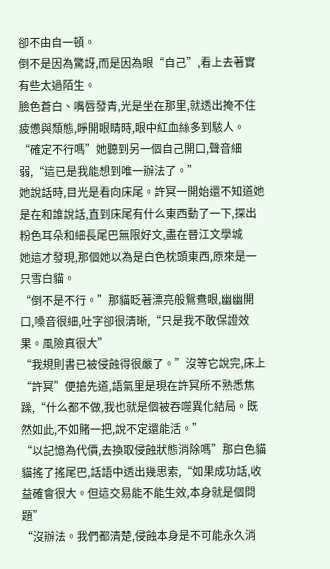卻不由自一頓。
倒不是因為驚訝,而是因為眼“自己”,看上去著實有些太過陌生。
臉色蒼白、嘴唇發青,光是坐在那里,就透出掩不住疲憊與頹態,睜開眼睛時,眼中紅血絲多到駭人。
“確定不行嗎”她聽到另一個自己開口,聲音細弱,“這已是我能想到唯一辦法了。”
她說話時,目光是看向床尾。許冥一開始還不知道她是在和誰說話,直到床尾有什么東西動了一下,探出粉色耳朵和細長尾巴無限好文,盡在晉江文學城
她這才發現,那個她以為是白色枕頭東西,原來是一只雪白貓。
“倒不是不行。”那貓眨著漂亮般鴛鴦眼,幽幽開口,嗓音很細,吐字卻很清晰,“只是我不敢保證效果。風險真很大”
“我規則書已被侵蝕得很嚴了。”沒等它說完,床上“許冥”便搶先道,語氣里是現在許冥所不熟悉焦躁,“什么都不做,我也就是個被吞噬異化結局。既然如此,不如賭一把,說不定還能活。”
“以記憶為代價,去換取侵蝕狀態消除嗎”那白色貓貓搖了搖尾巴,話語中透出幾思索,“如果成功話,收益確會很大。但這交易能不能生效,本身就是個問題”
“沒辦法。我們都清楚,侵蝕本身是不可能永久消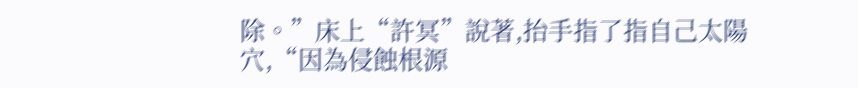除。”床上“許冥”說著,抬手指了指自己太陽穴,“因為侵蝕根源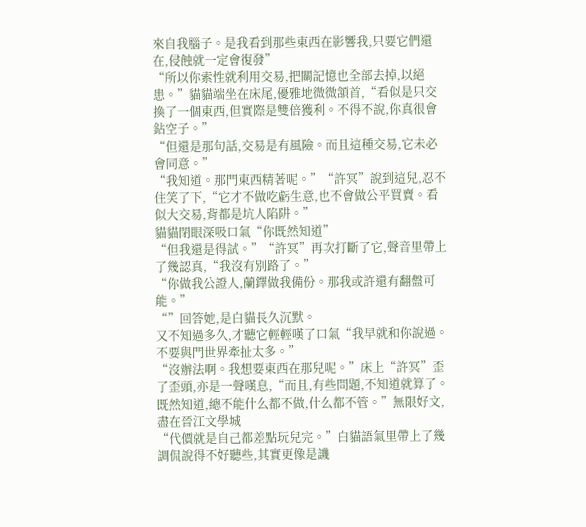來自我腦子。是我看到那些東西在影響我,只要它們還在,侵蝕就一定會復發”
“所以你索性就利用交易,把關記憶也全部去掉,以絕患。”貓貓端坐在床尾,優雅地微微頷首,“看似是只交換了一個東西,但實際是雙倍獲利。不得不說,你真很會鉆空子。”
“但還是那句話,交易是有風險。而且這種交易,它未必會同意。”
“我知道。那門東西精著呢。”“許冥”說到這兒,忍不住笑了下,“它才不做吃虧生意,也不會做公平買賣。看似大交易,背都是坑人陷阱。”
貓貓閉眼深吸口氣“你既然知道”
“但我還是得試。”“許冥”再次打斷了它,聲音里帶上了幾認真,“我沒有別路了。”
“你做我公證人,蘭鐸做我備份。那我或許還有翻盤可能。”
“”回答她,是白貓長久沉默。
又不知過多久,才聽它輕輕嘆了口氣“我早就和你說過。不要與門世界牽扯太多。”
“沒辦法啊。我想要東西在那兒呢。”床上“許冥”歪了歪頭,亦是一聲嘆息,“而且,有些問題,不知道就算了。既然知道,總不能什么都不做,什么都不管。”無限好文,盡在晉江文學城
“代價就是自己都差點玩兒完。”白貓語氣里帶上了幾調侃說得不好聽些,其實更像是譏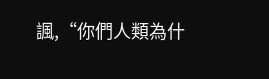諷,“你們人類為什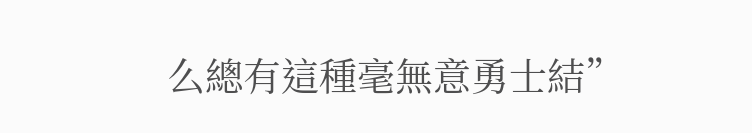么總有這種毫無意勇士結”